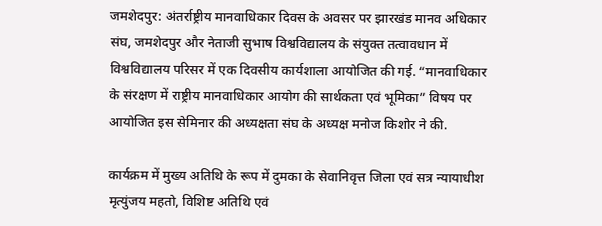जमशेदपुर: अंतर्राष्ट्रीय मानवाधिकार दिवस के अवसर पर झारखंड मानव अधिकार संघ, जमशेदपुर और नेताजी सुभाष विश्वविद्यालय के संयुक्त तत्वावधान में विश्वविद्यालय परिसर में एक दिवसीय कार्यशाला आयोजित की गई. “मानवाधिकार के संरक्षण में राष्ट्रीय मानवाधिकार आयोग की सार्थकता एवं भूमिका” विषय पर आयोजित इस सेमिनार की अध्यक्षता संघ के अध्यक्ष मनोज किशोर ने की.

कार्यक्रम में मुख्य अतिथि के रूप में दुमका के सेवानिवृत्त जिला एवं सत्र न्यायाधीश मृत्युंजय महतो, विशिष्ट अतिथि एवं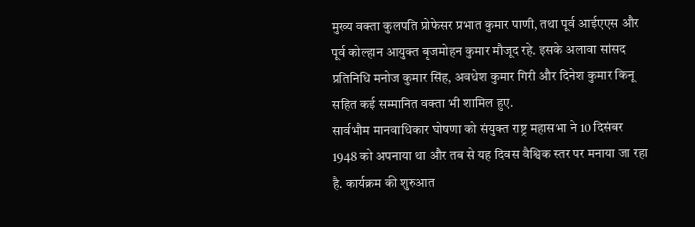मुख्य वक्ता कुलपति प्रोफेसर प्रभात कुमार पाणी, तथा पूर्व आईएएस और पूर्व कोल्हान आयुक्त बृजमोहन कुमार मौजूद रहे. इसके अलावा सांसद प्रतिनिधि मनोज कुमार सिंह, अवधेश कुमार गिरी और दिनेश कुमार किनू सहित कई सम्मानित वक्ता भी शामिल हुए.
सार्वभौम मानवाधिकार घोषणा को संयुक्त राष्ट्र महासभा ने 10 दिसंबर 1948 को अपनाया था और तब से यह दिवस वैश्विक स्तर पर मनाया जा रहा है. कार्यक्रम की शुरुआत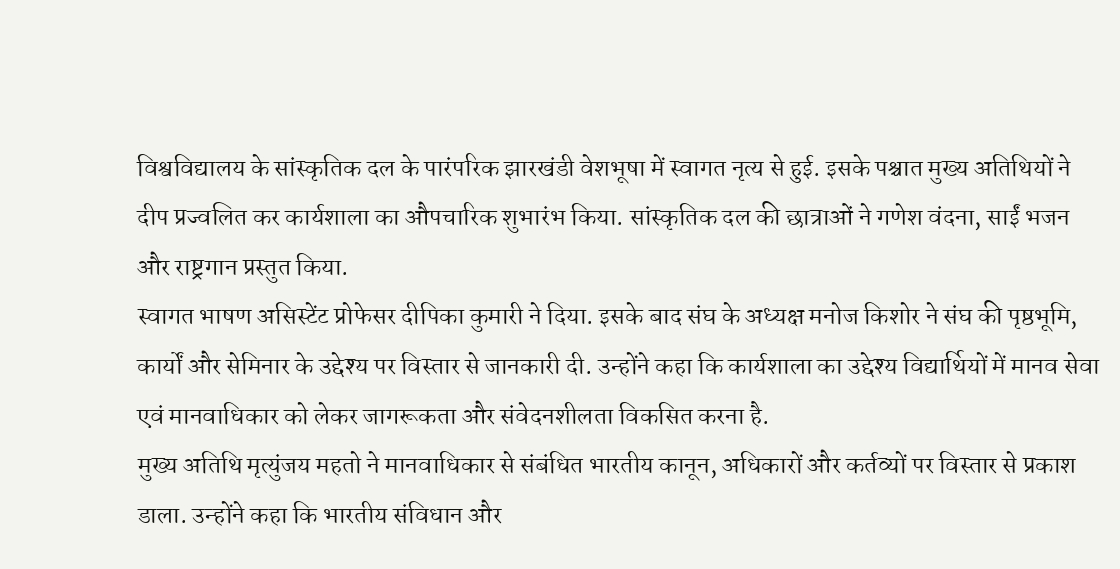विश्वविद्यालय के सांस्कृतिक दल के पारंपरिक झारखंडी वेशभूषा में स्वागत नृत्य से हुई. इसके पश्चात मुख्य अतिथियों ने दीप प्रज्वलित कर कार्यशाला का औपचारिक शुभारंभ किया. सांस्कृतिक दल की छात्राओं ने गणेश वंदना, साईं भजन और राष्ट्रगान प्रस्तुत किया.
स्वागत भाषण असिस्टेंट प्रोफेसर दीपिका कुमारी ने दिया. इसके बाद संघ के अध्यक्ष मनोज किशोर ने संघ की पृष्ठभूमि, कार्यों और सेमिनार के उद्देश्य पर विस्तार से जानकारी दी. उन्होंने कहा कि कार्यशाला का उद्देश्य विद्यार्थियों में मानव सेवा एवं मानवाधिकार को लेकर जागरूकता और संवेदनशीलता विकसित करना है.
मुख्य अतिथि मृत्युंजय महतो ने मानवाधिकार से संबंधित भारतीय कानून, अधिकारों और कर्तव्यों पर विस्तार से प्रकाश डाला. उन्होंने कहा कि भारतीय संविधान और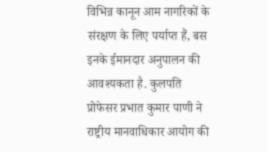विभिन्न कानून आम नागरिकों के संरक्षण के लिए पर्याप्त हैं, बस इनके ईमानदार अनुपालन की आवश्यकता है. कुलपति प्रोफेसर प्रभात कुमार पाणी ने राष्ट्रीय मानवाधिकार आयोग की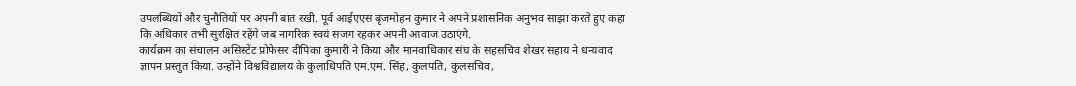उपलब्धियों और चुनौतियों पर अपनी बात रखी. पूर्व आईएएस बृजमोहन कुमार ने अपने प्रशासनिक अनुभव साझा करते हुए कहा कि अधिकार तभी सुरक्षित रहेंगे जब नागरिक स्वयं सजग रहकर अपनी आवाज उठाएंगे.
कार्यक्रम का संचालन असिस्टेंट प्रोफेसर दीपिका कुमारी ने किया और मानवाधिकार संघ के सहसचिव शेखर सहाय ने धन्यवाद ज्ञापन प्रस्तुत किया. उन्होंने विश्वविद्यालय के कुलाधिपति एम.एम. सिंह, कुलपति, कुलसचिव,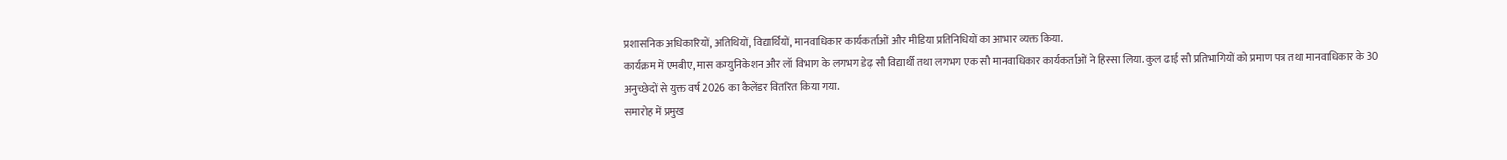प्रशासनिक अधिकारियों, अतिथियों, विद्यार्थियों, मानवाधिकार कार्यकर्ताओं और मीडिया प्रतिनिधियों का आभार व्यक्त किया.
कार्यक्रम में एमबीए, मास कम्युनिकेशन और लॉ विभाग के लगभग डेढ़ सौ विद्यार्थी तथा लगभग एक सौ मानवाधिकार कार्यकर्ताओं ने हिस्सा लिया. कुल ढाई सौ प्रतिभागियों को प्रमाण पत्र तथा मानवाधिकार के 30 अनुच्छेदों से युक्त वर्ष 2026 का कैलेंडर वितरित किया गया.
समारोह में प्रमुख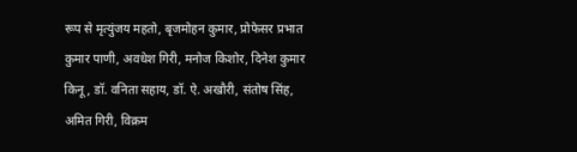रूप से मृत्युंजय महतो, बृजमोहन कुमार, प्रोफेसर प्रभात कुमार पाणी, अवधेश गिरी, मनोज किशोर, दिनेश कुमार किनू, डॉ. वनिता सहाय, डॉ. ऐ. अखौरी, संतोष सिंह, अमित गिरी, विक्रम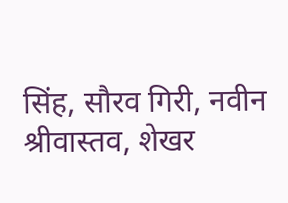सिंह, सौरव गिरी, नवीन श्रीवास्तव, शेखर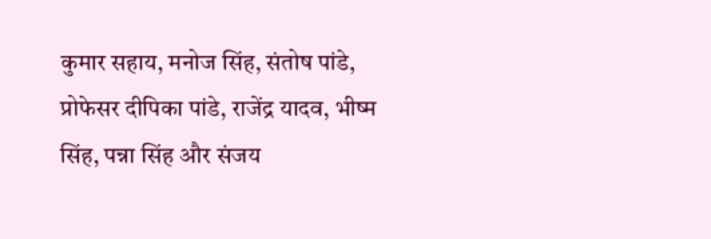कुमार सहाय, मनोज सिंह, संतोष पांडे, प्रोफेसर दीपिका पांडे, राजेंद्र यादव, भीष्म सिंह, पन्ना सिंह और संजय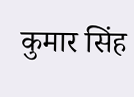कुमार सिंह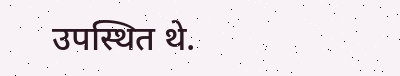उपस्थित थे.